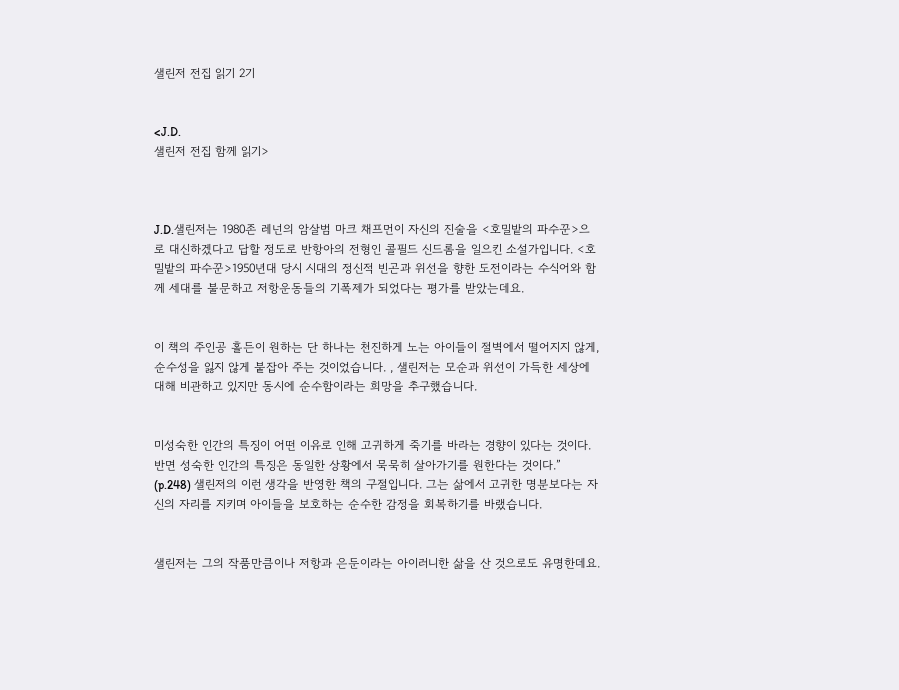샐린저 전집 읽기 2기


<J.D.
샐린저 전집 함께 읽기>



J.D.샐린저는 1980존 레넌의 암살범 마크 채프먼이 자신의 진술을 <호밀밭의 파수꾼>으로 대신하겠다고 답할 정도로 반항아의 전형인 콜필드 신드롬을 일으킨 소설가입니다. <호밀밭의 파수꾼>1950년대 당시 시대의 정신적 빈곤과 위선을 향한 도전이라는 수식어와 함께 세대를 불문하고 저항운동들의 기폭제가 되었다는 평가를 받았는데요.


이 책의 주인공 홀든이 원하는 단 하나는 천진하게 노는 아이들이 절벽에서 떨어지지 않게, 순수성을 잃지 않게 붙잡아 주는 것이었습니다. , 샐린저는 모순과 위선이 가득한 세상에 대해 비관하고 있지만 동시에 순수함이라는 희망을 추구했습니다.


미성숙한 인간의 특징이 어떤 이유로 인해 고귀하게 죽기를 바라는 경향이 있다는 것이다. 반면 성숙한 인간의 특징은 동일한 상황에서 묵묵히 살아가기를 원한다는 것이다.” (p.248) 샐린저의 이런 생각을 반영한 책의 구절입니다. 그는 삶에서 고귀한 명분보다는 자신의 자리를 지키며 아이들을 보호하는 순수한 감정을 회복하기를 바랬습니다.


샐린저는 그의 작품만큼이나 저항과 은둔이라는 아이러니한 삶을 산 것으로도 유명한데요.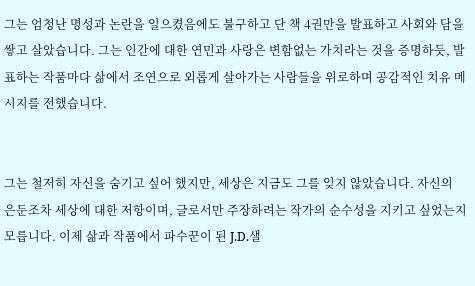그는 엄청난 명성과 논란을 일으켰음에도 불구하고 단 책 4권만을 발표하고 사회와 담을 쌓고 살았습니다. 그는 인간에 대한 연민과 사랑은 변함없는 가치라는 것을 증명하듯, 발표하는 작품마다 삶에서 조연으로 외롭게 살아가는 사람들을 위로하며 공감적인 치유 메시지를 전했습니다.


그는 철저히 자신을 숨기고 싶어 했지만, 세상은 지금도 그를 잊지 않았습니다. 자신의 은둔조차 세상에 대한 저항이며, 글로서만 주장하려는 작가의 순수성을 지키고 싶었는지 모릅니다. 이제 삶과 작품에서 파수꾼이 된 J.D.샐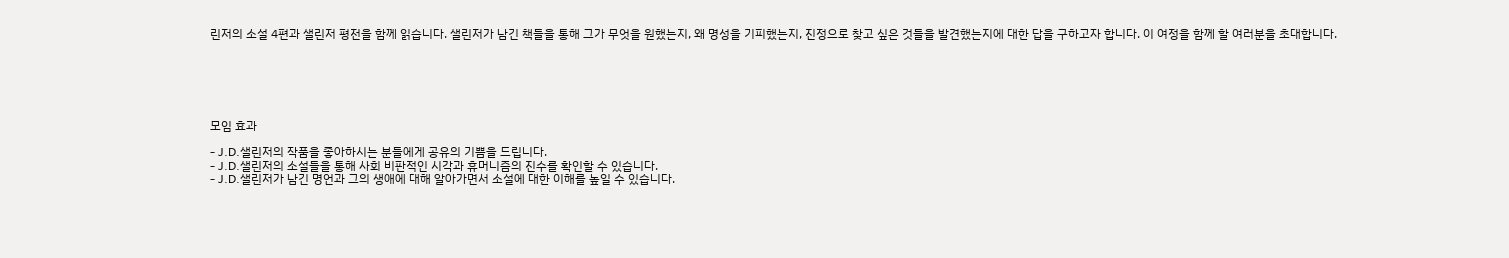린저의 소설 4편과 샐린저 평전을 함께 읽습니다. 샐린저가 남긴 책들을 통해 그가 무엇을 원했는지, 왜 명성을 기피했는지, 진정으로 찾고 싶은 것들을 발견했는지에 대한 답을 구하고자 합니다. 이 여정을 함께 할 여러분을 초대합니다.






모임 효과

- J.D.샐린저의 작품을 좋아하시는 분들에게 공유의 기쁨을 드립니다.
- J.D.샐린저의 소설들을 통해 사회 비판적인 시각과 휴머니즘의 진수를 확인할 수 있습니다.
- J.D.샐린저가 남긴 명언과 그의 생애에 대해 알아가면서 소설에 대한 이해를 높일 수 있습니다.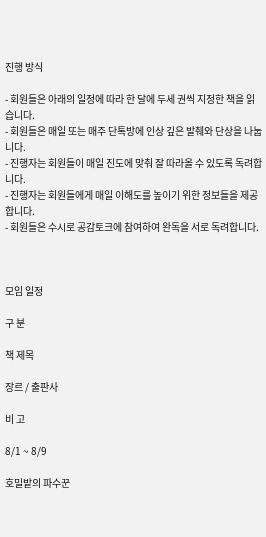진행 방식

- 회원들은 아래의 일정에 따라 한 달에 두세 권씩 지정한 책을 읽습니다.
- 회원들은 매일 또는 매주 단톡방에 인상 깊은 발췌와 단상을 나눕니다.
- 진행자는 회원들이 매일 진도에 맞춰 잘 따라올 수 있도록 독려합니다.
- 진행자는 회원들에게 매일 이해도를 높이기 위한 정보들을 제공합니다.
- 회원들은 수시로 공감토크에 참여하여 완독을 서로 독려합니다.



모임 일정

구 분

책 제목

장르 / 출판사

비 고

8/1 ~ 8/9

호밀밭의 파수꾼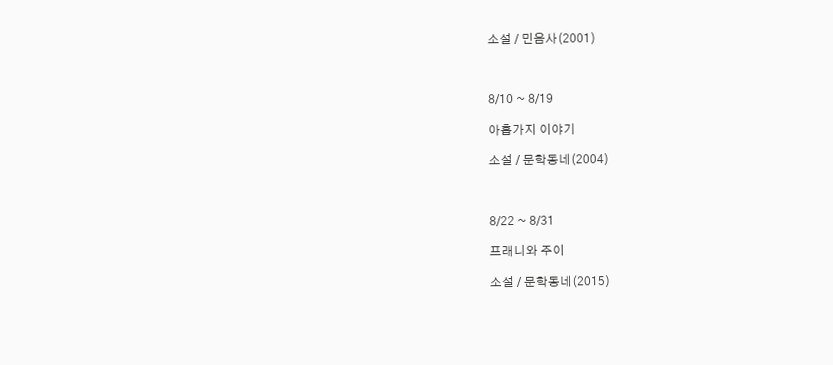소설 / 민음사(2001)



8/10 ~ 8/19

아홉가지 이야기

소설 / 문학동네(2004)



8/22 ~ 8/31

프래니와 주이

소설 / 문학동네(2015)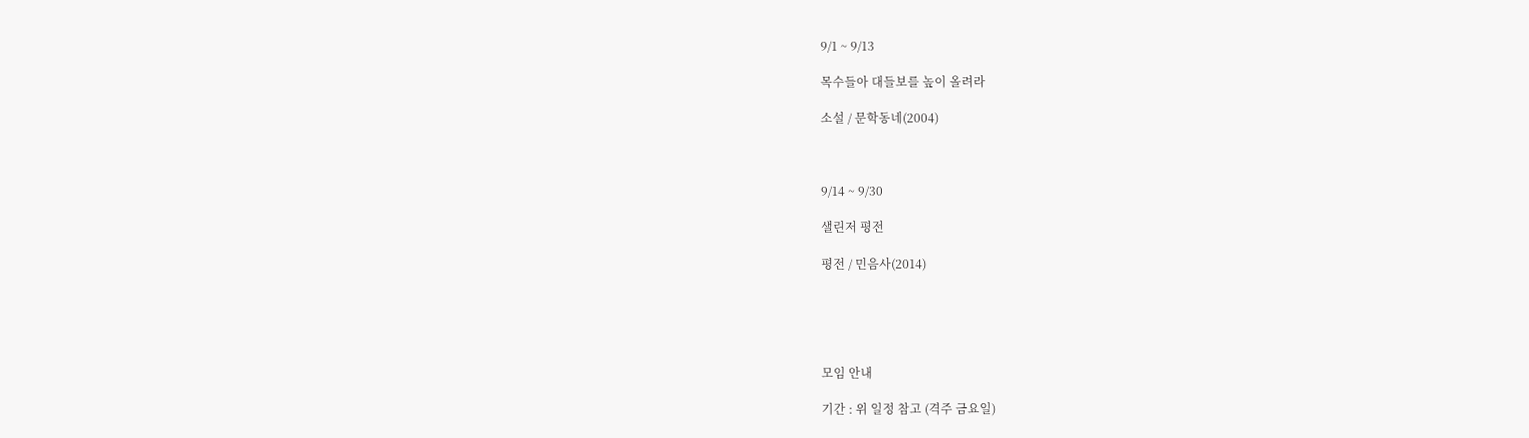9/1 ~ 9/13

목수들아 대들보를 높이 올려라

소설 / 문학동네(2004)



9/14 ~ 9/30

샐린저 평전

평전 / 민음사(2014)





모임 안내

기간 : 위 일정 참고 (격주 금요일)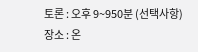토론 : 오후 9~950분 (선택사항)
장소 : 온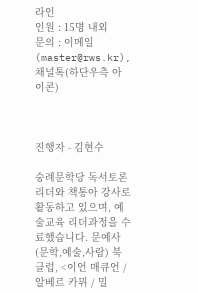라인
인원 : 15명 내외
문의 : 이메일(master@rws.kr), 채널톡(하단우측 아이콘)



진행자 - 김현수

숭례문학당 독서토론 리더와 책통아 강사로 활동하고 있으며, 예술교육 리더과정을 수료했습니다. 문예사(문학,예술,사람) 북클럽, <이언 매큐언 / 알베르 카뮈 / 밀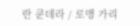란 쿤데라 / 로맹 가리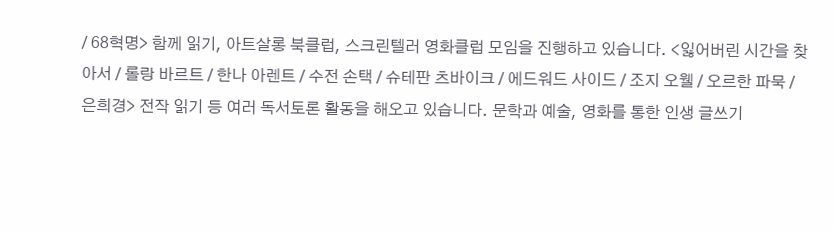/ 68혁명> 함께 읽기, 아트살롱 북클럽, 스크린텔러 영화클럽 모임을 진행하고 있습니다. <잃어버린 시간을 찾아서 / 롤랑 바르트 / 한나 아렌트 / 수전 손택 / 슈테판 츠바이크 / 에드워드 사이드 / 조지 오웰 / 오르한 파묵 / 은희경> 전작 읽기 등 여러 독서토론 활동을 해오고 있습니다. 문학과 예술, 영화를 통한 인생 글쓰기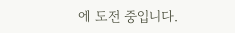에 도전 중입니다.